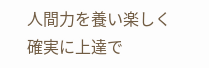人間力を養い楽しく確実に上達で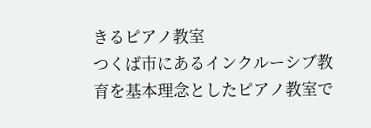きるピアノ教室
つくば市にあるインクルーシブ教育を基本理念としたピアノ教室で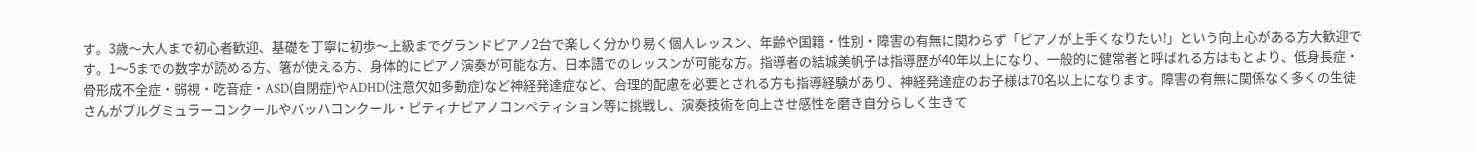す。3歳〜大人まで初心者歓迎、基礎を丁寧に初歩〜上級までグランドピアノ2台で楽しく分かり易く個人レッスン、年齢や国籍・性別・障害の有無に関わらず「ピアノが上手くなりたい!」という向上心がある方大歓迎です。1〜5までの数字が読める方、箸が使える方、身体的にピアノ演奏が可能な方、日本語でのレッスンが可能な方。指導者の結城美帆子は指導歴が40年以上になり、一般的に健常者と呼ばれる方はもとより、低身長症・骨形成不全症・弱視・吃音症・ASD(自閉症)やADHD(注意欠如多動症)など神経発達症など、合理的配慮を必要とされる方も指導経験があり、神経発達症のお子様は70名以上になります。障害の有無に関係なく多くの生徒さんがブルグミュラーコンクールやバッハコンクール・ピティナピアノコンペティション等に挑戦し、演奏技術を向上させ感性を磨き自分らしく生きて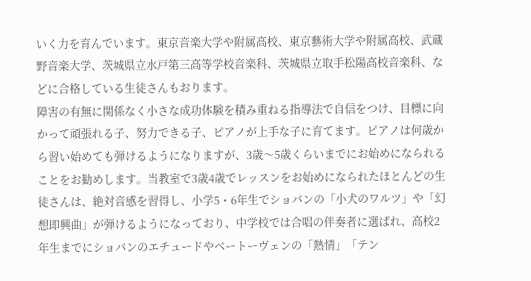いく力を育んでいます。東京音楽大学や附属高校、東京藝術大学や附属高校、武蔵野音楽大学、茨城県立水戸第三高等学校音楽科、茨城県立取手松陽高校音楽科、などに合格している生徒さんもおります。
障害の有無に関係なく小さな成功体験を積み重ねる指導法で自信をつけ、目標に向かって頑張れる子、努力できる子、ピアノが上手な子に育てます。ピアノは何歳から習い始めても弾けるようになりますが、3歳〜5歳くらいまでにお始めになられることをお勧めします。当教室で3歳4歳でレッスンをお始めになられたほとんどの生徒さんは、絶対音感を習得し、小学5・6年生でショパンの「小犬のワルツ」や「幻想即興曲」が弾けるようになっており、中学校では合唱の伴奏者に選ばれ、高校2年生までにショパンのエチュードやベートーヴェンの「熱情」「テン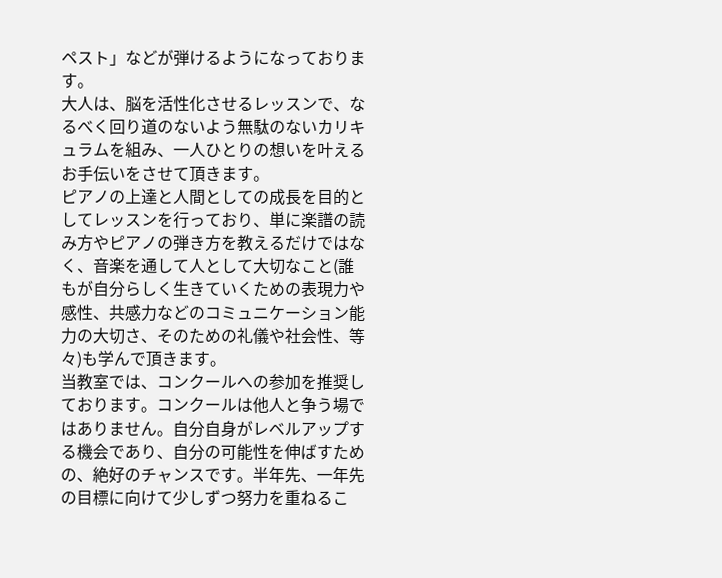ペスト」などが弾けるようになっております。
大人は、脳を活性化させるレッスンで、なるべく回り道のないよう無駄のないカリキュラムを組み、一人ひとりの想いを叶えるお手伝いをさせて頂きます。
ピアノの上達と人間としての成長を目的としてレッスンを行っており、単に楽譜の読み方やピアノの弾き方を教えるだけではなく、音楽を通して人として大切なこと(誰もが自分らしく生きていくための表現力や感性、共感力などのコミュニケーション能力の大切さ、そのための礼儀や社会性、等々)も学んで頂きます。
当教室では、コンクールへの参加を推奨しております。コンクールは他人と争う場ではありません。自分自身がレベルアップする機会であり、自分の可能性を伸ばすための、絶好のチャンスです。半年先、一年先の目標に向けて少しずつ努力を重ねるこ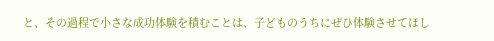と、その過程で小さな成功体験を積むことは、子どものうちにぜひ体験させてほし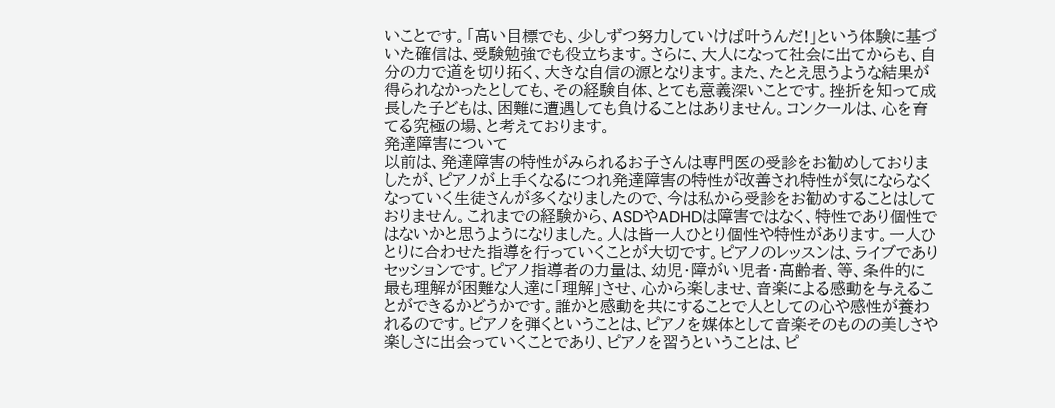いことです。「高い目標でも、少しずつ努力していけば叶うんだ!」という体験に基づいた確信は、受験勉強でも役立ちます。さらに、大人になって社会に出てからも、自分の力で道を切り拓く、大きな自信の源となります。また、たとえ思うような結果が得られなかったとしても、その経験自体、とても意義深いことです。挫折を知って成長した子どもは、困難に遭遇しても負けることはありません。コンクールは、心を育てる究極の場、と考えております。
発達障害について
以前は、発達障害の特性がみられるお子さんは専門医の受診をお勧めしておりましたが、ピアノが上手くなるにつれ発達障害の特性が改善され特性が気にならなくなっていく生徒さんが多くなりましたので、今は私から受診をお勧めすることはしておりません。これまでの経験から、ASDやADHDは障害ではなく、特性であり個性ではないかと思うようになりました。人は皆一人ひとり個性や特性があります。一人ひとりに合わせた指導を行っていくことが大切です。ピアノのレッスンは、ライブでありセッションです。ピアノ指導者の力量は、幼児・障がい児者・高齢者、等、条件的に最も理解が困難な人達に「理解」させ、心から楽しませ、音楽による感動を与えることができるかどうかです。誰かと感動を共にすることで人としての心や感性が養われるのです。ピアノを弾くということは、ピアノを媒体として音楽そのものの美しさや楽しさに出会っていくことであり、ピアノを習うということは、ピ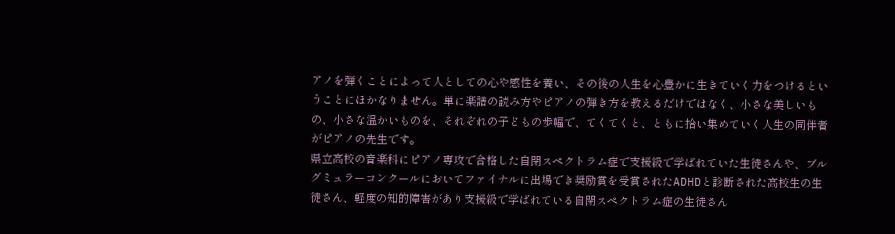アノを弾くことによって人としての心や感性を養い、その後の人生を心豊かに生きていく力をつけるということにほかなりません。単に楽譜の読み方やピアノの弾き方を教えるだけではなく、小さな美しいもの、小さな温かいものを、それぞれの子どもの歩幅で、てくてくと、ともに拾い集めていく人生の同伴者がピアノの先生です。
県立高校の音楽科にピアノ専攻で合格した自閉スペクトラム症で支援級で学ばれていた生徒さんや、ブルグミュラーコンクールにおいてファイナルに出場でき奨励賞を受賞されたADHDと診断された高校生の生徒さん、軽度の知的障害があり支援級で学ばれている自閉スペクトラム症の生徒さん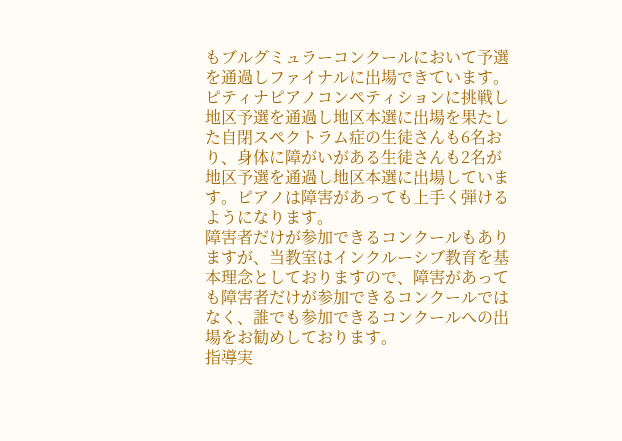もブルグミュラーコンクールにおいて予選を通過しファイナルに出場できています。ピティナピアノコンペティションに挑戦し地区予選を通過し地区本選に出場を果たした自閉スペクトラム症の生徒さんも6名おり、身体に障がいがある生徒さんも2名が地区予選を通過し地区本選に出場しています。ピアノは障害があっても上手く弾けるようになります。
障害者だけが参加できるコンクールもありますが、当教室はインクルーシブ教育を基本理念としておりますので、障害があっても障害者だけが参加できるコンクールではなく、誰でも参加できるコンクールへの出場をお勧めしております。
指導実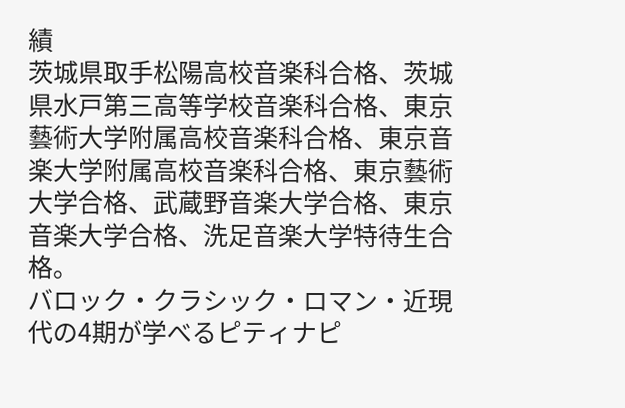績
茨城県取手松陽高校音楽科合格、茨城県水戸第三高等学校音楽科合格、東京藝術大学附属高校音楽科合格、東京音楽大学附属高校音楽科合格、東京藝術大学合格、武蔵野音楽大学合格、東京音楽大学合格、洗足音楽大学特待生合格。
バロック・クラシック・ロマン・近現代の4期が学べるピティナピ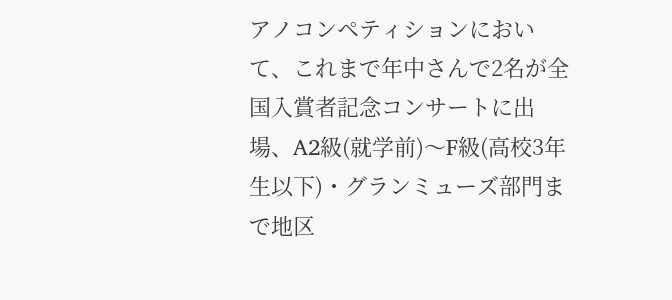アノコンペティションにおいて、これまで年中さんで2名が全国入賞者記念コンサートに出場、A2級(就学前)〜F級(高校3年生以下)・グランミューズ部門まで地区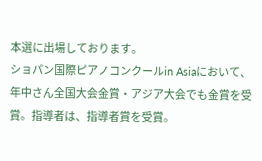本選に出場しております。
ショパン国際ピアノコンクールin Asiaにおいて、年中さん全国大会金賞・アジア大会でも金賞を受賞。指導者は、指導者賞を受賞。